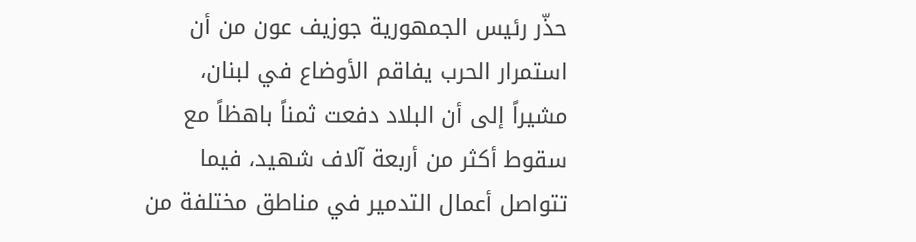حذّر رئيس الجمهورية جوزيف عون من أن
استمرار الحرب يفاقم الأوضاع في لبنان، مشيراً إلى أن البلاد دفعت ثمناً باهظاً مع سقوط أكثر من أربعة آلاف شهيد، فيما تتواصل أعمال التدمير في مناطق مختلفة من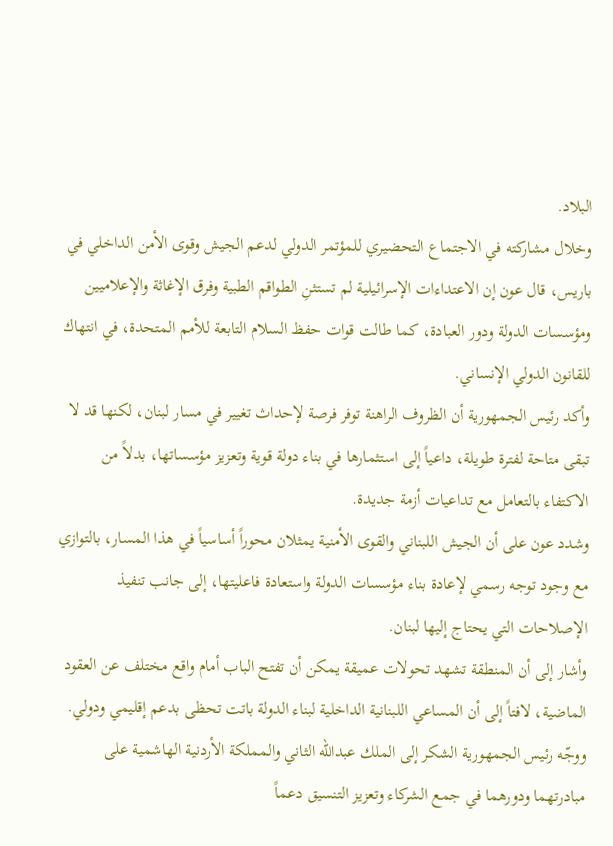البلاد.
وخلال مشاركته في الاجتماع التحضيري للمؤتمر الدولي لدعم الجيش وقوى الأمن الداخلي في باريس، قال عون إن الاعتداءات الإسرائيلية لم تستثنِ الطواقم الطبية وفرق الإغاثة والإعلاميين ومؤسسات الدولة ودور العبادة، كما طالت قوات حفظ السلام التابعة للأمم المتحدة، في انتهاك للقانون الدولي الإنساني.
وأكد رئيس الجمهورية أن الظروف الراهنة توفر فرصة لإحداث تغيير في مسار لبنان، لكنها قد لا تبقى متاحة لفترة طويلة، داعياً إلى استثمارها في بناء دولة قوية وتعزيز مؤسساتها، بدلاً من الاكتفاء بالتعامل مع تداعيات أزمة جديدة.
وشدد عون على أن الجيش اللبناني والقوى الأمنية يمثلان محوراً أساسياً في هذا المسار، بالتوازي مع وجود توجه رسمي لإعادة بناء مؤسسات الدولة واستعادة فاعليتها، إلى جانب تنفيذ الإصلاحات التي يحتاج إليها لبنان.
وأشار إلى أن المنطقة تشهد تحولات عميقة يمكن أن تفتح الباب أمام واقع مختلف عن العقود الماضية، لافتاً إلى أن المساعي اللبنانية الداخلية لبناء الدولة باتت تحظى بدعم إقليمي ودولي.
ووجّه رئيس الجمهورية الشكر إلى الملك عبدالله الثاني والمملكة الأردنية الهاشمية على مبادرتهما ودورهما في جمع الشركاء وتعزيز التنسيق دعماً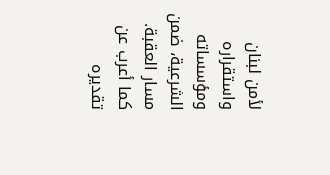لأمن لبنان واستقراره ومؤسساته الشرعية، ضمن مسار العقبة.
كما أعرب عن تقديره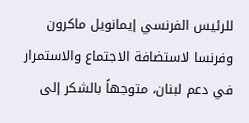للرئيس الفرنسي إيمانويل ماكرون وفرنسا لاستضافة الاجتماع والاستمرار في دعم لبنان، متوجهاً بالشكر إلى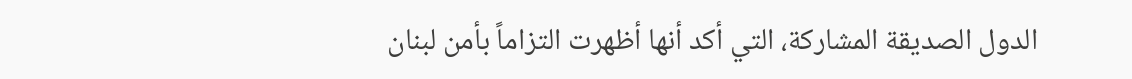الدول الصديقة المشاركة، التي أكد أنها أظهرت التزاماً بأمن لبنان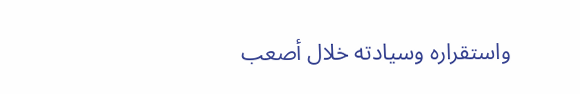واستقراره وسيادته خلال أصعب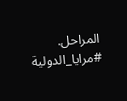المراحل.
#مرايا_الدولية